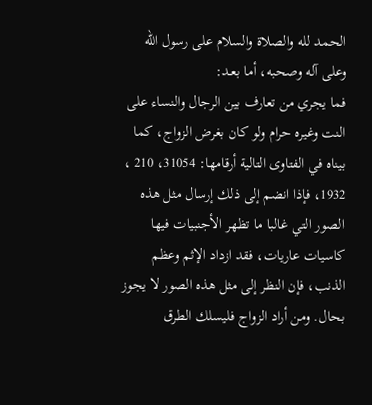الحمد لله والصلاة والسلام على رسول الله وعلى آله وصحبه، أما بعـد:
فما يجري من تعارف بين الرجال والنساء على النت وغيره حرام ولو كان بغرض الزواج، كما بيناه في الفتاوى التالية أرقامها: 31054، 210 ، 1932، فإذا انضم إلى ذلك إرسال مثل هذه الصور التي غالبا ما تظهر الأجنبيات فيها كاسيات عاريات، فقد ازداد الإثم وعظم الذنب، فإن النظر إلى مثل هذه الصور لا يجوز بحال. ومن أراد الزواج فليسلك الطرق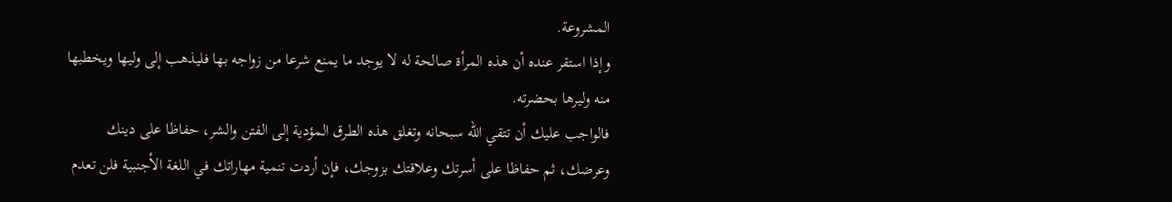المشروعة.
وإذا استقر عنده أن هذه المرأة صالحة له لا يوجد ما يمنع شرعا من زواجه بها فليذهب إلى وليها ويخطبها منه وليرها بحضرته.
فالواجب عليك أن تتقي الله سبحانه وتغلق هذه الطرق المؤدية إلى الفتن والشر، حفاظا على دينك وعرضك، ثم حفاظا على أسرتك وعلاقتك بزوجك، فإن أردت تنمية مهاراتك في اللغة الأجنبية فلن تعدم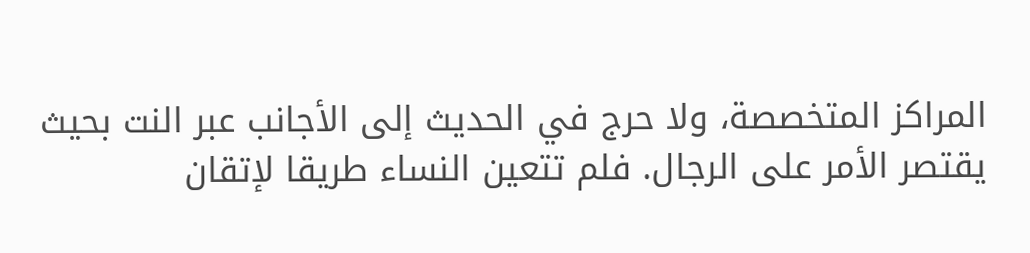المراكز المتخصصة، ولا حرج في الحديث إلى الأجانب عبر النت بحيث يقتصر الأمر على الرجال. فلم تتعين النساء طريقا لإتقان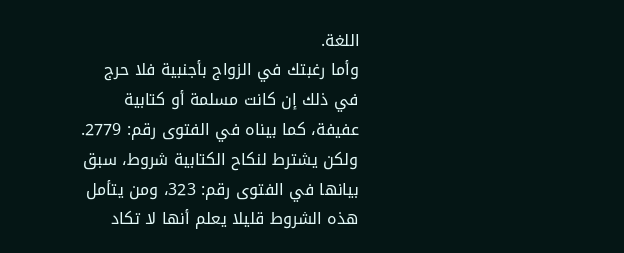اللغة.
وأما رغبتك في الزواج بأجنبية فلا حرج في ذلك إن كانت مسلمة أو كتابية عفيفة، كما بيناه في الفتوى رقم: 2779.
ولكن يشترط لنكاح الكتابية شروط، سبق بيانها في الفتوى رقم: 323، ومن يتأمل هذه الشروط قليلا يعلم أنها لا تكاد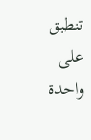تنطبق على واحدة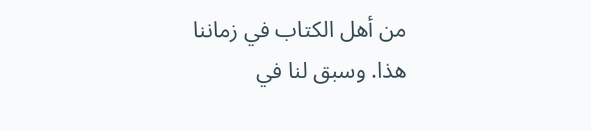من أهل الكتاب في زماننا هذا. وسبق لنا في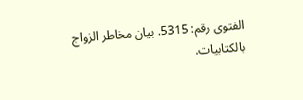الفتوى رقم: 5315. بيان مخاطر الزواج بالكتابيات.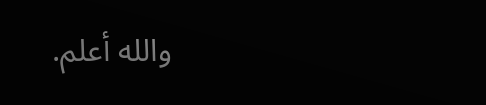والله أعلم.